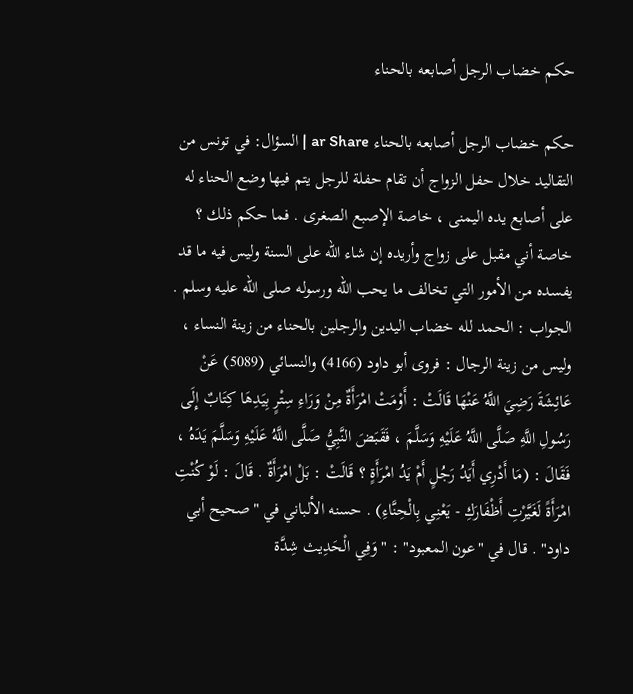حكم خضاب الرجل أصابعه بالحناء

حكم خضاب الرجل أصابعه بالحناء ar Share | السؤال: في تونس من التقاليد خلال حفل الزواج أن تقام حفلة للرجل يتم فيها وضع الحناء له على أصابع يده اليمنى ، خاصة الإصبع الصغرى . فما حكم ذلك ؟ خاصة أني مقبل على زواج وأريده إن شاء الله على السنة وليس فيه ما قد يفسده من الأمور التي تخالف ما يحب الله ورسوله صلى الله عليه وسلم . الجواب : الحمد لله خضاب اليدين والرجلين بالحناء من زينة النساء ، وليس من زينة الرجال : فروى أبو داود (4166) والنسائي (5089) عَنْ عَائِشَةَ رَضِيَ اللَّهُ عَنْهَا قَالَتْ : أَوْمَتْ امْرَأَةٌ مِنْ وَرَاءِ سِتْرٍ بِيَدِهَا كِتَابٌ إِلَى رَسُولِ اللَّهِ صَلَّى اللَّهُ عَلَيْهِ وَسَلَّمَ ، فَقَبَضَ النَّبِيُّ صَلَّى اللَّهُ عَلَيْهِ وَسَلَّمَ يَدَهُ ، فَقَالَ : (مَا أَدْرِي أَيَدُ رَجُلٍ أَمْ يَدُ امْرَأَةٍ ؟ قَالَتْ : بَلْ امْرَأَةٌ . قَالَ : لَوْ كُنْتِ امْرَأَةً لَغَيَّرْتِ أَظْفَارَكِ - يَعْنِي بِالْحِنَّاءِ) . حسنه الألباني في "صحيح أبي داود" . قال في "عون المعبود" : " وَفِي الْحَدِيث شِدَّة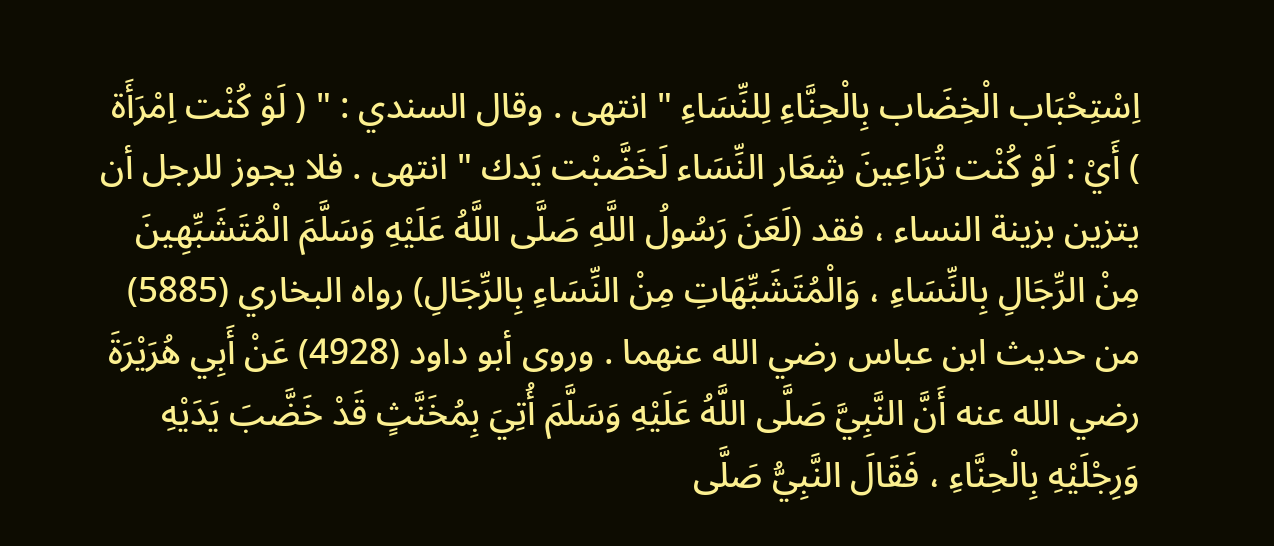اِسْتِحْبَاب الْخِضَاب بِالْحِنَّاءِ لِلنِّسَاءِ " انتهى . وقال السندي : " ( لَوْ كُنْت اِمْرَأَة ) أَيْ : لَوْ كُنْت تُرَاعِينَ شِعَار النِّسَاء لَخَضَّبْت يَدك " انتهى . فلا يجوز للرجل أن يتزين بزينة النساء ، فقد (لَعَنَ رَسُولُ اللَّهِ صَلَّى اللَّهُ عَلَيْهِ وَسَلَّمَ الْمُتَشَبِّهِينَ مِنْ الرِّجَالِ بِالنِّسَاءِ ، وَالْمُتَشَبِّهَاتِ مِنْ النِّسَاءِ بِالرِّجَالِ) رواه البخاري (5885) من حديث ابن عباس رضي الله عنهما . وروى أبو داود (4928) عَنْ أَبِي هُرَيْرَةَ رضي الله عنه أَنَّ النَّبِيَّ صَلَّى اللَّهُ عَلَيْهِ وَسَلَّمَ أُتِيَ بِمُخَنَّثٍ قَدْ خَضَّبَ يَدَيْهِ وَرِجْلَيْهِ بِالْحِنَّاءِ ، فَقَالَ النَّبِيُّ صَلَّى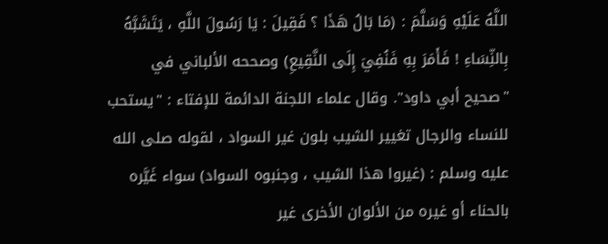اللَّهُ عَلَيْهِ وَسَلَّمَ : (مَا بَالُ هَذَا ؟ فَقِيلَ : يَا رَسُولَ اللَّهِ ، يَتَشَبَّهُ بِالنِّسَاءِ ! فَأَمَرَ بِهِ فَنُفِيَ إِلَى النَّقِيعِ) وصححه الألباني في "صحيح أبي داود". وقال علماء اللجنة الدائمة للإفتاء : "يستحب للنساء والرجال تغيير الشيب بلون غير السواد ، لقوله صلى الله عليه وسلم : (غيروا هذا الشيب ، وجنبوه السواد) سواء غَيَّره بالحناء أو غيره من الألوان الأخرى غير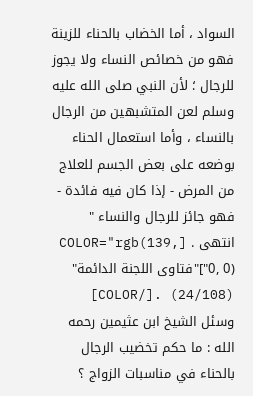السواد ، أما الخضاب بالحناء للزينة فهو من خصائص النساء ولا يجوز للرجال ؛ لأن النبي صلى الله عليه وسلم لعن المتشبهين من الرجال بالنساء ، وأما استعمال الحناء بوضعه على بعض الجسم للعلاج من المرض - إذا كان فيه فائدة - فهو جائز للرجال والنساء " انتهى . [COLOR="rgb(139, 0, 0)"]"فتاوى اللجنة الدائمة" (24/108) .[/COLOR] وسئل الشيخ ابن عثيمين رحمه الله : ما حكم تخضيب الرجال بالحناء في مناسبات الزواج ؟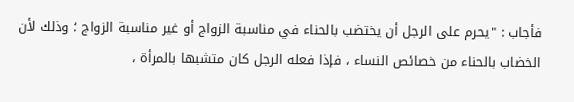فأجاب : "يحرم على الرجل أن يختضب بالحناء في مناسبة الزواج أو غير مناسبة الزواج ؛ وذلك لأن الخضاب بالحناء من خصائص النساء ، فإذا فعله الرجل كان متشبها بالمرأة ،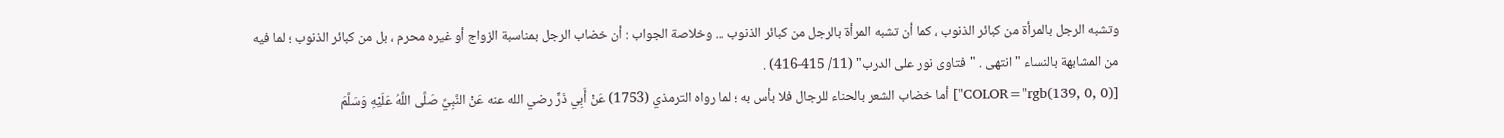وتشبه الرجل بالمرأة من كبائر الذنوب ، كما أن تشبه المرأة بالرجل من كبائر الذنوب ... وخلاصة الجواب : أن خضاب الرجل بمناسبة الزواج أو غيره محرم ، بل من كبائر الذنوب ؛ لما فيه من المشابهة بالنساء " انتهى . "فتاوى نور على الدرب" (11/ 415-416) .
[COLOR="rgb(139, 0, 0)"] أما خضاب الشعر بالحناء للرجال فلا بأس به ؛ لما رواه الترمذي (1753) عَنْ أَبِي ذَرٍّ رضي الله عنه عَنْ النَّبِيِّ صَلَّى اللَّهُ عَلَيْهِ وَسَلَّمَ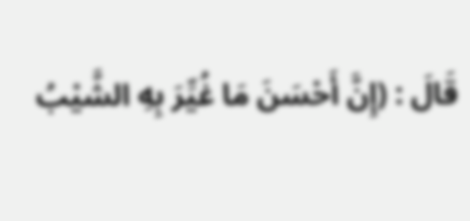قَالَ : (إِنَّ أَحْسَنَ مَا غُيِّرَ بِهِ الشَّيْبُ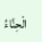الْحِنَّاءُ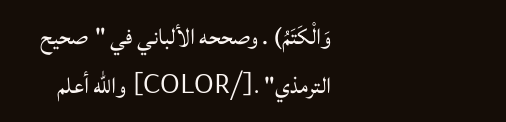وَالْكَتَمُ) . وصححه الألباني في "صحيح الترمذي" .[/COLOR] والله أعلم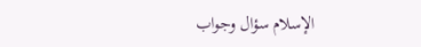الإسلام سؤال وجواب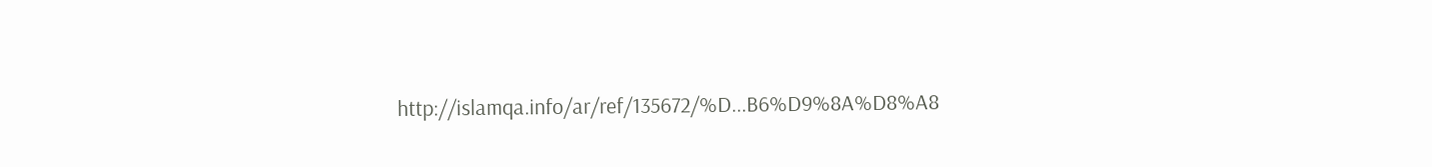http://islamqa.info/ar/ref/135672/%D...B6%D9%8A%D8%A8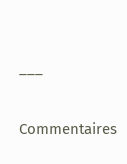___

Commentaires